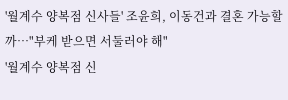'월계수 양복점 신사들' 조윤희, 이동건과 결혼 가능할까…"부케 받으면 서둘러야 해"
'월계수 양복점 신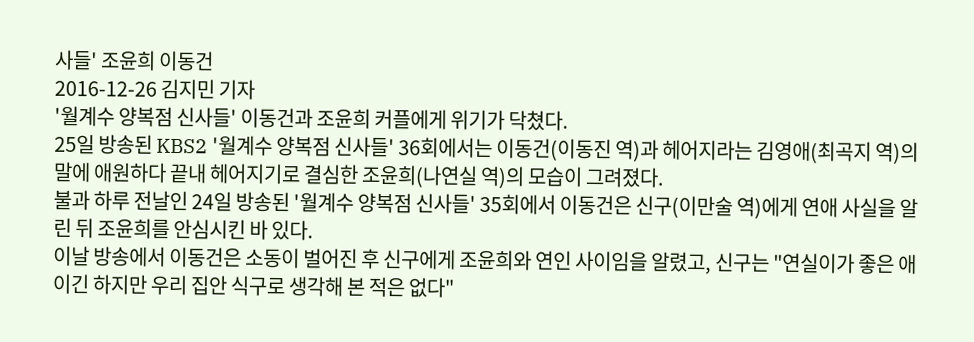사들' 조윤희 이동건
2016-12-26 김지민 기자
'월계수 양복점 신사들' 이동건과 조윤희 커플에게 위기가 닥쳤다.
25일 방송된 KBS2 '월계수 양복점 신사들' 36회에서는 이동건(이동진 역)과 헤어지라는 김영애(최곡지 역)의 말에 애원하다 끝내 헤어지기로 결심한 조윤희(나연실 역)의 모습이 그려졌다.
불과 하루 전날인 24일 방송된 '월계수 양복점 신사들' 35회에서 이동건은 신구(이만술 역)에게 연애 사실을 알린 뒤 조윤희를 안심시킨 바 있다.
이날 방송에서 이동건은 소동이 벌어진 후 신구에게 조윤희와 연인 사이임을 알렸고, 신구는 "연실이가 좋은 애이긴 하지만 우리 집안 식구로 생각해 본 적은 없다"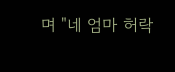며 "네 엄마 허락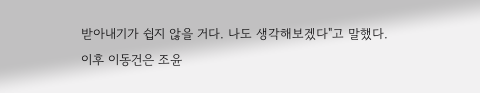받아내기가 쉽지 않을 거다. 나도 생각해보겠다"고 말했다.
이후 이동건은 조윤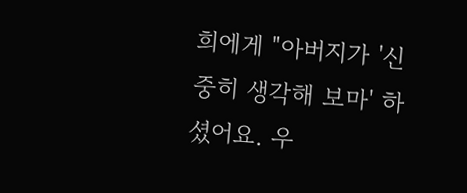희에게 "아버지가 '신중히 생각해 보마' 하셨어요. 우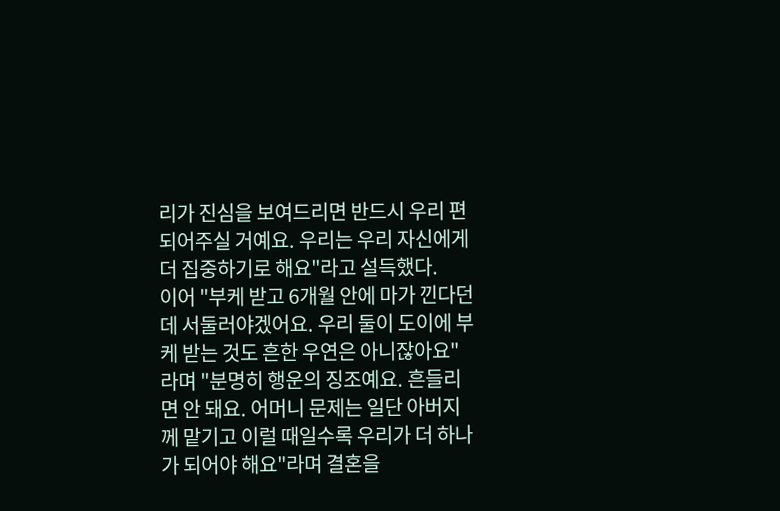리가 진심을 보여드리면 반드시 우리 편 되어주실 거예요. 우리는 우리 자신에게 더 집중하기로 해요"라고 설득했다.
이어 "부케 받고 6개월 안에 마가 낀다던데 서둘러야겠어요. 우리 둘이 도이에 부케 받는 것도 흔한 우연은 아니잖아요"라며 "분명히 행운의 징조예요. 흔들리면 안 돼요. 어머니 문제는 일단 아버지께 맡기고 이럴 때일수록 우리가 더 하나가 되어야 해요"라며 결혼을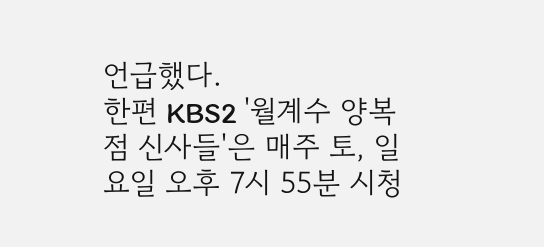언급했다.
한편 KBS2 '월계수 양복점 신사들'은 매주 토, 일요일 오후 7시 55분 시청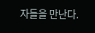자들을 만난다.